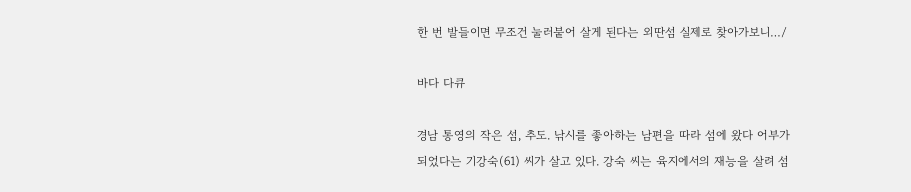한 번 발들이면 무조건 눌러붙어 살게 된다는 외딴섬 실제로 찾아가보니…/

바다 다큐

경남 통영의 작은 섬, 추도. 낚시를 좋아하는 남편을 따라 섬에 왔다 어부가 되었다는 기강숙(61) 씨가 살고 있다. 강숙 씨는 육지에서의 재능을 살려 섬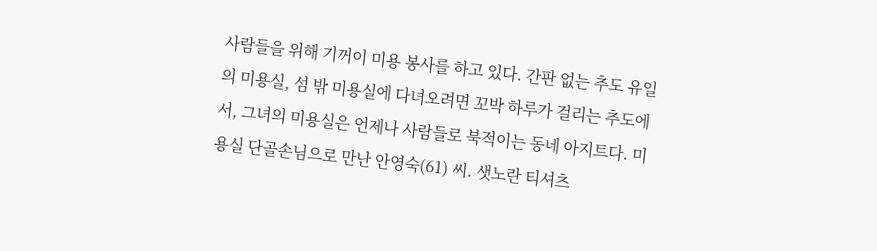사람들을 위해 기꺼이 미용 봉사를 하고 있다. 간판 없는 추도 유일의 미용실, 섬 밖 미용실에 다녀오려면 꼬박 하루가 걸리는 추도에서, 그녀의 미용실은 언제나 사람들로 북적이는 동네 아지트다. 미용실 단골손님으로 만난 안영숙(61) 씨. 샛노란 티셔츠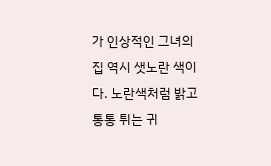가 인상적인 그녀의 집 역시 샛노란 색이다. 노란색처럼 밝고 통통 튀는 귀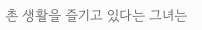촌 생활을 즐기고 있다는 그녀는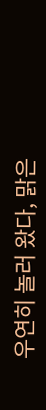우연히 놀러 왔다, 맑은